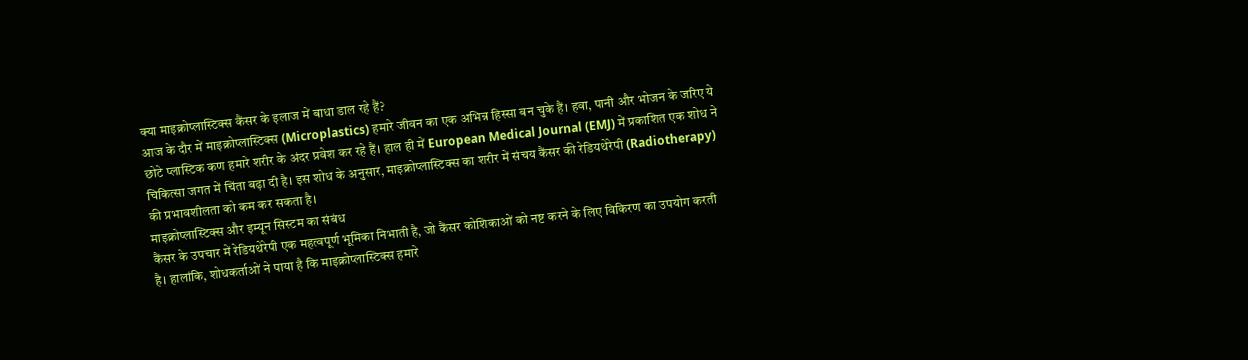क्या माइक्रोप्लास्टिक्स कैंसर के इलाज में बाधा डाल रहे हैं?
आज के दौर में माइक्रोप्लास्टिक्स (Microplastics) हमारे जीवन का एक अभिन्न हिस्सा बन चुके हैं। हवा, पानी और भोजन के जरिए ये छोटे प्लास्टिक कण हमारे शरीर के अंदर प्रवेश कर रहे हैं। हाल ही में European Medical Journal (EMJ) में प्रकाशित एक शोध ने चिकित्सा जगत में चिंता बढ़ा दी है। इस शोध के अनुसार, माइक्रोप्लास्टिक्स का शरीर में संचय कैंसर की रेडियथेरेपी (Radiotherapy) की प्रभावशीलता को कम कर सकता है।
माइक्रोप्लास्टिक्स और इम्यून सिस्टम का संबंध
कैंसर के उपचार में रेडियथेरेपी एक महत्वपूर्ण भूमिका निभाती है, जो कैंसर कोशिकाओं को नष्ट करने के लिए विकिरण का उपयोग करती है। हालांकि, शोधकर्ताओं ने पाया है कि माइक्रोप्लास्टिक्स हमारे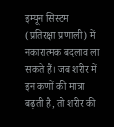इम्यून सिस्टम (प्रतिरक्षा प्रणाली) में नकारात्मक बदलाव ला सकते हैं। जब शरीर में इन कणों की मात्रा बढ़ती है, तो शरीर की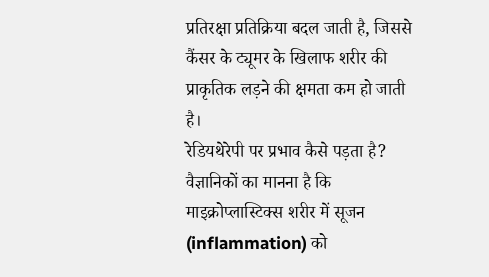प्रतिरक्षा प्रतिक्रिया बदल जाती है, जिससे कैंसर के ट्यूमर के खिलाफ शरीर की प्राकृतिक लड़ने की क्षमता कम हो जाती है।
रेडियथेरेपी पर प्रभाव कैसे पड़ता है?
वैज्ञानिकों का मानना है कि माइक्रोप्लास्टिक्स शरीर में सूजन (inflammation) को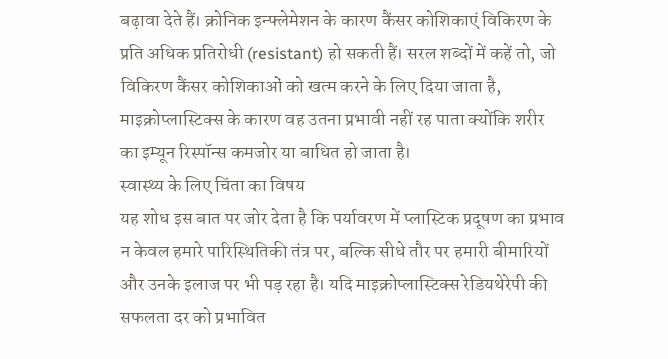बढ़ावा देते हैं। क्रोनिक इन्फ्लेमेशन के कारण कैंसर कोशिकाएं विकिरण के प्रति अधिक प्रतिरोधी (resistant) हो सकती हैं। सरल शब्दों में कहें तो, जो विकिरण कैंसर कोशिकाओं को खत्म करने के लिए दिया जाता है, माइक्रोप्लास्टिक्स के कारण वह उतना प्रभावी नहीं रह पाता क्योंकि शरीर का इम्यून रिस्पॉन्स कमजोर या बाधित हो जाता है।
स्वास्थ्य के लिए चिंता का विषय
यह शोध इस बात पर जोर देता है कि पर्यावरण में प्लास्टिक प्रदूषण का प्रभाव न केवल हमारे पारिस्थितिकी तंत्र पर, बल्कि सीधे तौर पर हमारी बीमारियों और उनके इलाज पर भी पड़ रहा है। यदि माइक्रोप्लास्टिक्स रेडियथेरेपी की सफलता दर को प्रभावित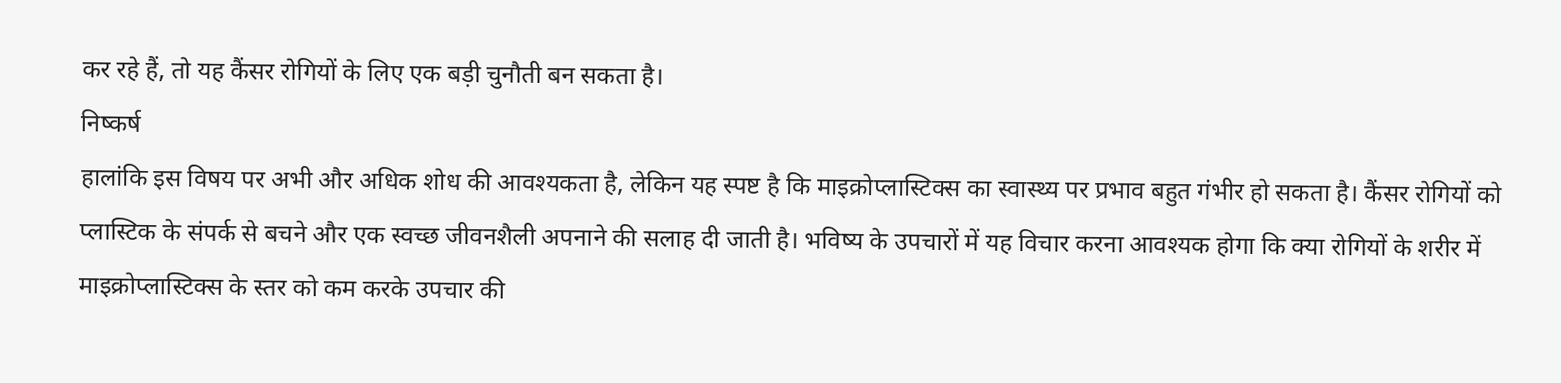कर रहे हैं, तो यह कैंसर रोगियों के लिए एक बड़ी चुनौती बन सकता है।
निष्कर्ष
हालांकि इस विषय पर अभी और अधिक शोध की आवश्यकता है, लेकिन यह स्पष्ट है कि माइक्रोप्लास्टिक्स का स्वास्थ्य पर प्रभाव बहुत गंभीर हो सकता है। कैंसर रोगियों को प्लास्टिक के संपर्क से बचने और एक स्वच्छ जीवनशैली अपनाने की सलाह दी जाती है। भविष्य के उपचारों में यह विचार करना आवश्यक होगा कि क्या रोगियों के शरीर में माइक्रोप्लास्टिक्स के स्तर को कम करके उपचार की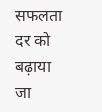सफलता दर को बढ़ाया जा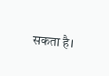सकता है।